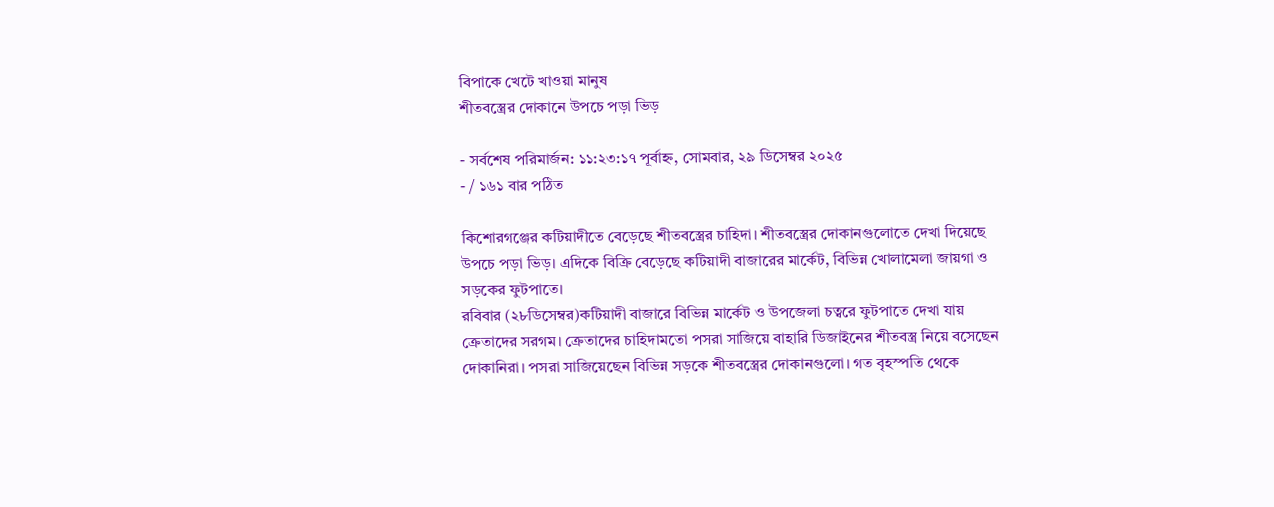বিপাকে খেটে খাওয়া মানুষ
শীতবস্ত্রের দোকানে উপচে পড়া ভিড়

- সর্বশেষ পরিমার্জন: ১১:২৩:১৭ পূর্বাহ্ন, সোমবার, ২৯ ডিসেম্বর ২০২৫
- / ১৬১ বার পঠিত

কিশোরগঞ্জের কটিয়াদীতে বেড়েছে শীতবস্ত্রের চাহিদা। শীতবস্ত্রের দোকানগুলোতে দেখা দিয়েছে উপচে পড়া ভিড়। এদিকে বিক্রি বেড়েছে কটিয়াদী বাজারের মার্কেট, বিভিন্ন খোলামেলা জায়গা ও সড়কের ফুটপাতে।
রবিবার (২৮ডিসেম্বর)কটিয়াদী বাজারে বিভিন্ন মার্কেট ও উপজেলা চত্বরে ফুটপাতে দেখা যায় ক্রেতাদের সরগম। ক্রেতাদের চাহিদামতো পসরা সাজিয়ে বাহারি ডিজাইনের শীতবস্ত্র নিয়ে বসেছেন দোকানিরা। পসরা সাজিয়েছেন বিভিন্ন সড়কে শীতবস্ত্রের দোকানগুলো। গত বৃহস্পতি থেকে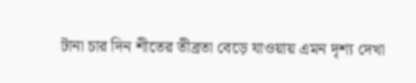টানা চার দিন শীতের তীব্রতা বেড়ে যাওয়ায় এমন দৃশ্য দেখা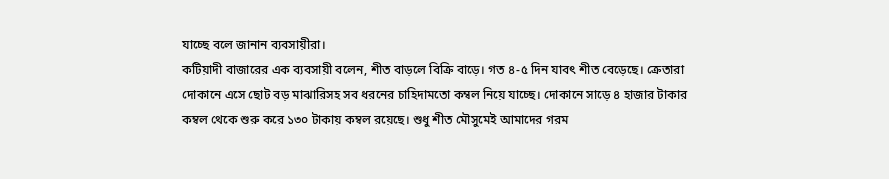যাচ্ছে বলে জানান ব্যবসায়ীরা।
কটিয়াদী বাজারের এক ব্যবসায়ী বলেন, শীত বাড়লে বিক্রি বাড়ে। গত ৪-৫ দিন যাবৎ শীত বেড়েছে। ক্রেতারা দোকানে এসে ছোট বড় মাঝারিসহ সব ধরনের চাহিদামতো কম্বল নিয়ে যাচ্ছে। দোকানে সাড়ে ৪ হাজার টাকার কম্বল থেকে শুরু করে ১৩০ টাকায় কম্বল রয়েছে। শুধু শীত মৌসুমেই আমাদের গরম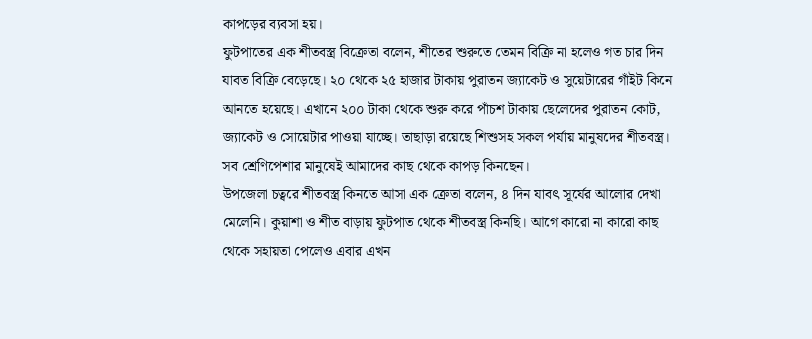কাপড়ের ব্যবসা হয়।
ফুটপাতের এক শীতবস্ত্র বিক্রেতা বলেন, শীতের শুরুতে তেমন বিক্রি না হলেও গত চার দিন যাবত বিক্রি বেড়েছে। ২০ থেকে ২৫ হাজার টাকায় পুরাতন জ্যাকেট ও সুয়েটারের গাঁইট কিনে আনতে হয়েছে। এখানে ২০০ টাকা থেকে শুরু করে পাঁচশ টাকায় ছেলেদের পুরাতন কোট, জ্যাকেট ও সোয়েটার পাওয়া যাচ্ছে। তাছাড়া রয়েছে শিশুসহ সকল পর্যায় মানুষদের শীতবস্ত্র। সব শ্রেণিপেশার মানুষেই আমাদের কাছ থেকে কাপড় কিনছেন।
উপজেলা চত্বরে শীতবস্ত্র কিনতে আসা এক ক্রেতা বলেন, ৪ দিন যাবৎ সূর্যের আলোর দেখা মেলেনি। কুয়াশা ও শীত বাড়ায় ফুটপাত থেকে শীতবস্ত্র কিনছি। আগে কারো না কারো কাছ থেকে সহায়তা পেলেও এবার এখন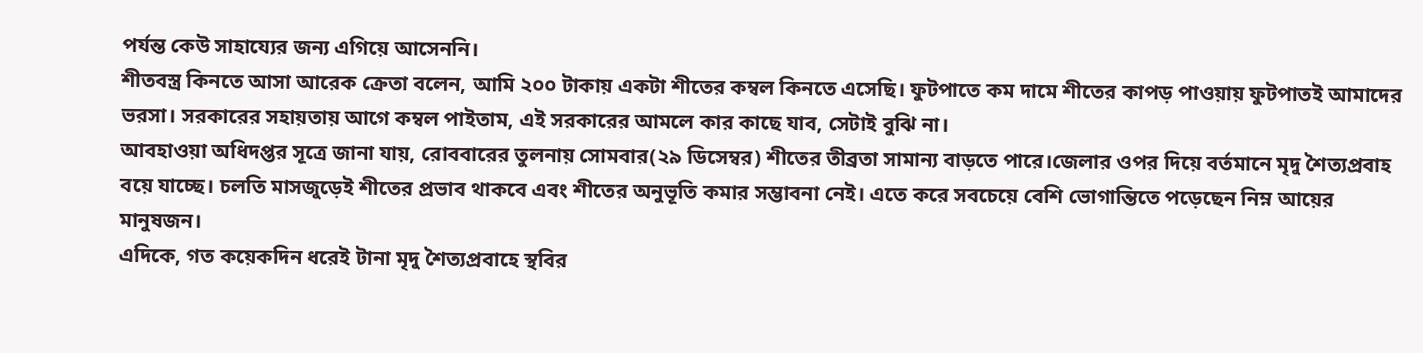পর্যন্ত কেউ সাহায্যের জন্য এগিয়ে আসেননি।
শীতবস্ত্র কিনতে আসা আরেক ক্রেতা বলেন, আমি ২০০ টাকায় একটা শীতের কম্বল কিনতে এসেছি। ফুটপাতে কম দামে শীতের কাপড় পাওয়ায় ফুটপাতই আমাদের ভরসা। সরকারের সহায়তায় আগে কম্বল পাইতাম, এই সরকারের আমলে কার কাছে যাব, সেটাই বুঝি না।
আবহাওয়া অধিদপ্তর সূত্রে জানা যায়, রোববারের তুলনায় সোমবার(২৯ ডিসেম্বর) শীতের তীব্রতা সামান্য বাড়তে পারে।জেলার ওপর দিয়ে বর্তমানে মৃদু শৈত্যপ্রবাহ বয়ে যাচ্ছে। চলতি মাসজুড়েই শীতের প্রভাব থাকবে এবং শীতের অনুভূতি কমার সম্ভাবনা নেই। এতে করে সবচেয়ে বেশি ভোগান্তিতে পড়েছেন নিম্ন আয়ের মানুষজন।
এদিকে, গত কয়েকদিন ধরেই টানা মৃদু শৈত্যপ্রবাহে স্থবির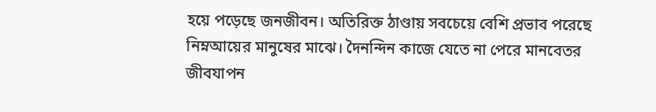হয়ে পড়েছে জনজীবন। অতিরিক্ত ঠাণ্ডায় সবচেয়ে বেশি প্রভাব পরেছে নিম্নআয়ের মানুষের মাঝে। দৈনন্দিন কাজে যেতে না পেরে মানবেতর জীবযাপন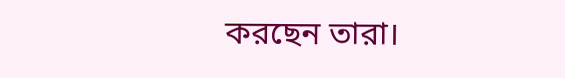করছেন তারা।